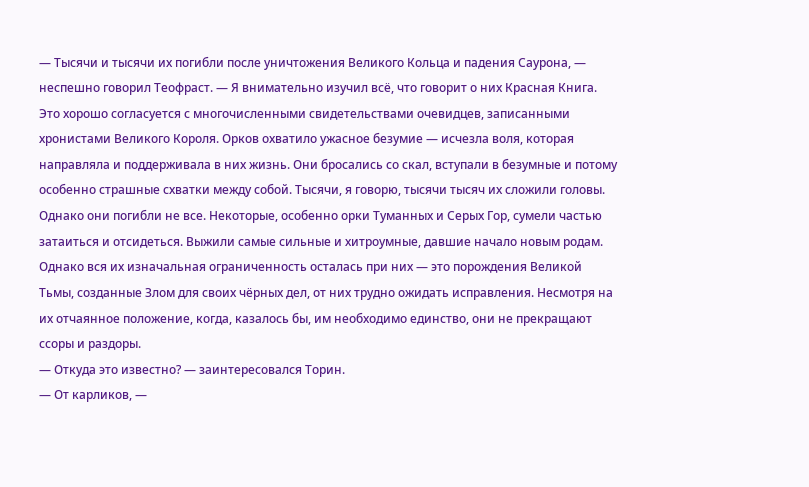— Тысячи и тысячи их погибли после уничтожения Великого Кольца и падения Саурона, — неспешно говорил Теофраст. — Я внимательно изучил всё, что говорит о них Красная Книга. Это хорошо согласуется с многочисленными свидетельствами очевидцев, записанными хронистами Великого Короля. Орков охватило ужасное безумие — исчезла воля, которая направляла и поддерживала в них жизнь. Они бросались со скал, вступали в безумные и потому особенно страшные схватки между собой. Тысячи, я говорю, тысячи тысяч их сложили головы. Однако они погибли не все. Некоторые, особенно орки Туманных и Серых Гор, сумели частью затаиться и отсидеться. Выжили самые сильные и хитроумные, давшие начало новым родам. Однако вся их изначальная ограниченность осталась при них — это порождения Великой Тьмы, созданные Злом для своих чёрных дел, от них трудно ожидать исправления. Несмотря на их отчаянное положение, когда, казалось бы, им необходимо единство, они не прекращают ссоры и раздоры.
— Откуда это известно? — заинтересовался Торин.
— От карликов, —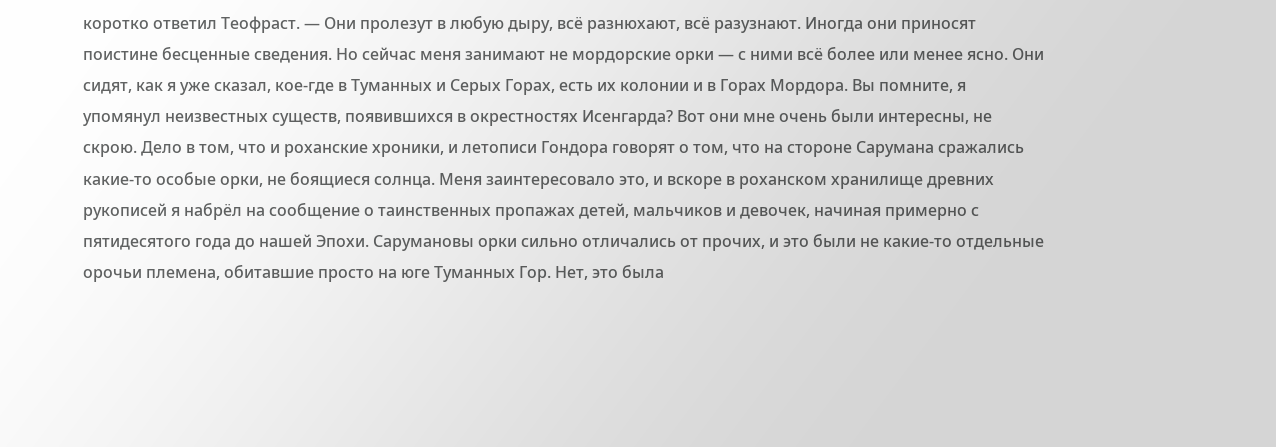коротко ответил Теофраст. — Они пролезут в любую дыру, всё разнюхают, всё разузнают. Иногда они приносят поистине бесценные сведения. Но сейчас меня занимают не мордорские орки — с ними всё более или менее ясно. Они сидят, как я уже сказал, кое-где в Туманных и Серых Горах, есть их колонии и в Горах Мордора. Вы помните, я упомянул неизвестных существ, появившихся в окрестностях Исенгарда? Вот они мне очень были интересны, не скрою. Дело в том, что и роханские хроники, и летописи Гондора говорят о том, что на стороне Сарумана сражались какие-то особые орки, не боящиеся солнца. Меня заинтересовало это, и вскоре в роханском хранилище древних рукописей я набрёл на сообщение о таинственных пропажах детей, мальчиков и девочек, начиная примерно с пятидесятого года до нашей Эпохи. Сарумановы орки сильно отличались от прочих, и это были не какие-то отдельные орочьи племена, обитавшие просто на юге Туманных Гор. Нет, это была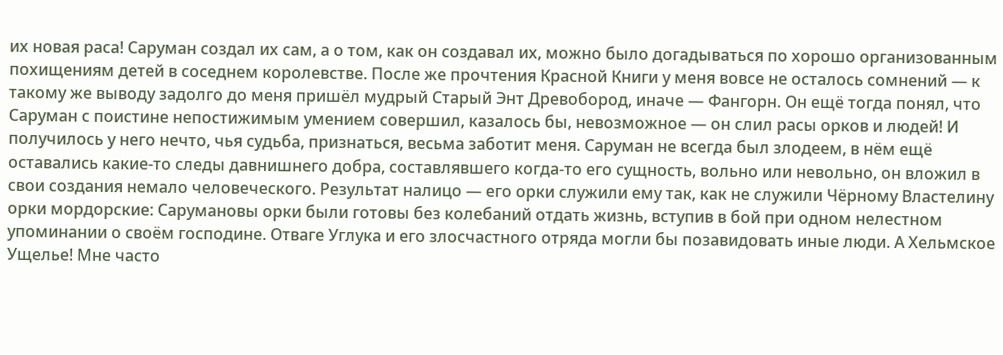их новая раса! Саруман создал их сам, а о том, как он создавал их, можно было догадываться по хорошо организованным похищениям детей в соседнем королевстве. После же прочтения Красной Книги у меня вовсе не осталось сомнений — к такому же выводу задолго до меня пришёл мудрый Старый Энт Древобород, иначе — Фангорн. Он ещё тогда понял, что Саруман с поистине непостижимым умением совершил, казалось бы, невозможное — он слил расы орков и людей! И получилось у него нечто, чья судьба, признаться, весьма заботит меня. Саруман не всегда был злодеем, в нём ещё оставались какие-то следы давнишнего добра, составлявшего когда-то его сущность, вольно или невольно, он вложил в свои создания немало человеческого. Результат налицо — его орки служили ему так, как не служили Чёрному Властелину орки мордорские: Сарумановы орки были готовы без колебаний отдать жизнь, вступив в бой при одном нелестном упоминании о своём господине. Отваге Углука и его злосчастного отряда могли бы позавидовать иные люди. А Хельмское Ущелье! Мне часто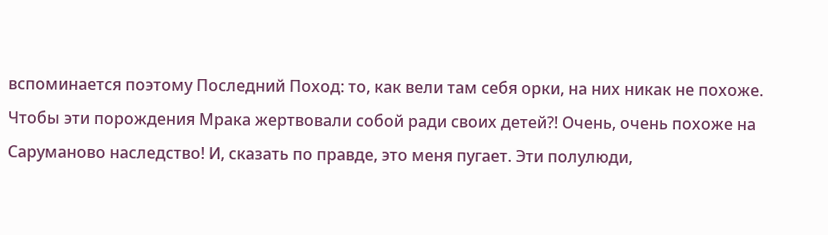вспоминается поэтому Последний Поход: то, как вели там себя орки, на них никак не похоже. Чтобы эти порождения Мрака жертвовали собой ради своих детей?! Очень, очень похоже на Саруманово наследство! И, сказать по правде, это меня пугает. Эти полулюди,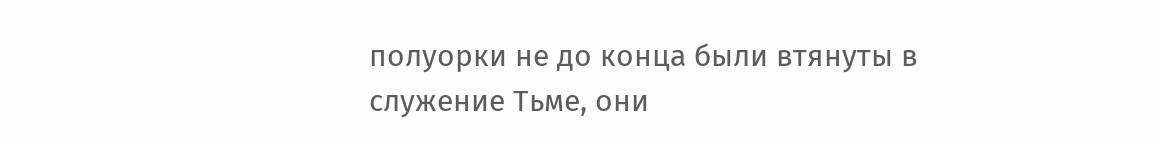полуорки не до конца были втянуты в служение Тьме, они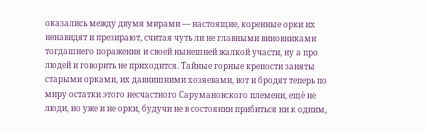оказались между двумя мирами — настоящие, коренные орки их ненавидят и презирают, считая чуть ли не главными виновниками тогдашнего поражения и своей нынешней жалкой участи, ну а про людей и говорить не приходится. Тайные горные крепости заняты старыми орками, их давнишними хозяевами, вот и бродят теперь по миру остатки этого несчастного Сарумановского племени, ещё не люди, но уже и не орки, будучи не в состоянии прибиться ни к одним,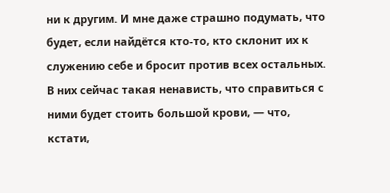ни к другим. И мне даже страшно подумать, что будет, если найдётся кто-то, кто склонит их к служению себе и бросит против всех остальных. В них сейчас такая ненависть, что справиться с ними будет стоить большой крови, — что, кстати,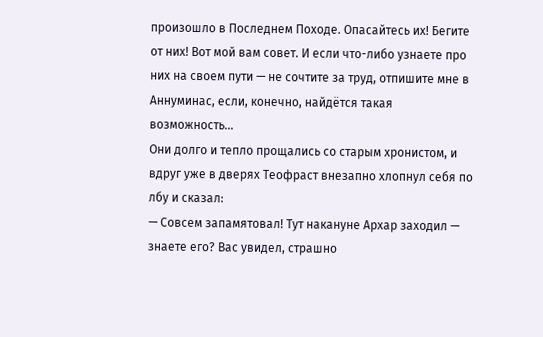произошло в Последнем Походе. Опасайтесь их! Бегите от них! Вот мой вам совет. И если что-либо узнаете про них на своем пути — не сочтите за труд, отпишите мне в Аннуминас, если, конечно, найдётся такая возможность…
Они долго и тепло прощались со старым хронистом, и вдруг уже в дверях Теофраст внезапно хлопнул себя по лбу и сказал:
— Совсем запамятовал! Тут накануне Архар заходил — знаете его? Вас увидел, страшно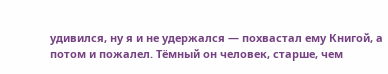удивился, ну я и не удержался — похвастал ему Книгой, а потом и пожалел. Тёмный он человек, старше, чем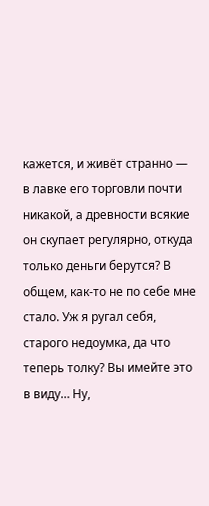кажется, и живёт странно — в лавке его торговли почти никакой, а древности всякие он скупает регулярно, откуда только деньги берутся? В общем, как-то не по себе мне стало. Уж я ругал себя, старого недоумка, да что теперь толку? Вы имейте это в виду… Ну,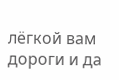лёгкой вам дороги и да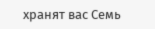хранят вас Семь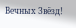Вечных Звёзд!